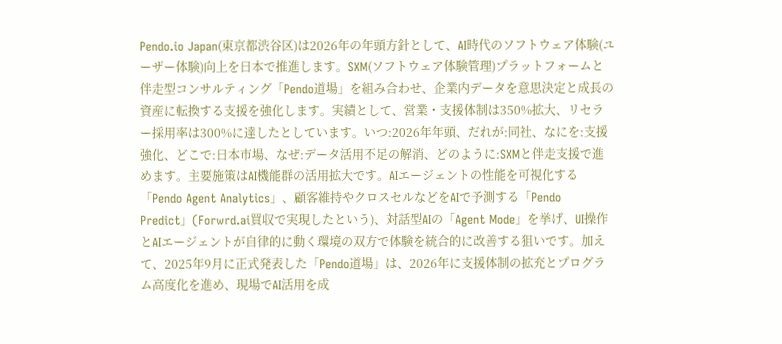Pendo.io Japan(東京都渋谷区)は2026年の年頭方針として、AI時代のソフトウェア体験(ユーザー体験)向上を日本で推進します。SXM(ソフトウェア体験管理)プラットフォームと伴走型コンサルティング「Pendo道場」を組み合わせ、企業内データを意思決定と成長の資産に転換する支援を強化します。実績として、営業・支援体制は350%拡大、リセラー採用率は300%に達したとしています。いつ:2026年年頭、だれが:同社、なにを:支援強化、どこで:日本市場、なぜ:データ活用不足の解消、どのように:SXMと伴走支援で進めます。主要施策はAI機能群の活用拡大です。AIエージェントの性能を可視化する「Pendo Agent Analytics」、顧客維持やクロスセルなどをAIで予測する「Pendo Predict」(Forwrd.ai買収で実現したという)、対話型AIの「Agent Mode」を挙げ、UI操作とAIエージェントが自律的に動く環境の双方で体験を統合的に改善する狙いです。加えて、2025年9月に正式発表した「Pendo道場」は、2026年に支援体制の拡充とプログラム高度化を進め、現場でAI活用を成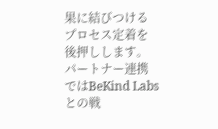果に結びつけるプロセス定着を後押しします。パートナー連携ではBeKind Labsとの戦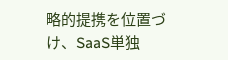略的提携を位置づけ、SaaS単独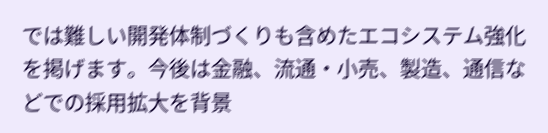では難しい開発体制づくりも含めたエコシステム強化を掲げます。今後は金融、流通・小売、製造、通信などでの採用拡大を背景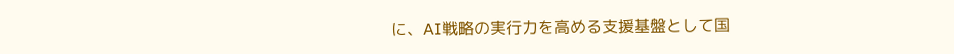に、AI戦略の実行力を高める支援基盤として国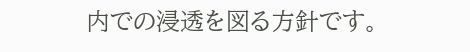内での浸透を図る方針です。